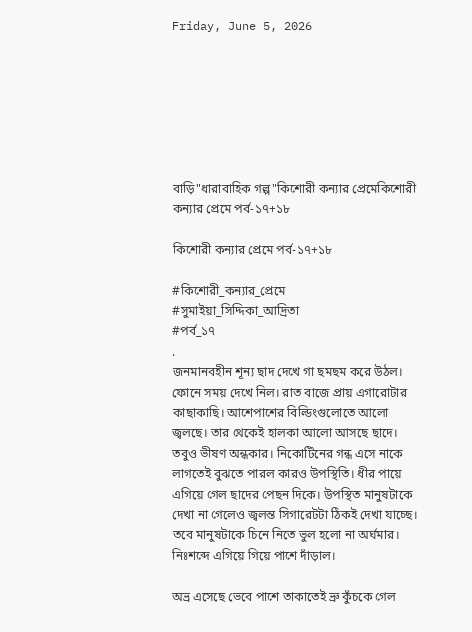Friday, June 5, 2026







বাড়ি"ধারাবাহিক গল্প"কিশোরী কন্যার প্রেমেকিশোরী কন্যার প্রেমে পর্ব-১৭+১৮

কিশোরী কন্যার প্রেমে পর্ব-১৭+১৮

#কিশোরী_কন্যার_প্রেমে
#সুমাইয়া_সিদ্দিকা_আদ্রিতা
#পর্ব_১৭
.
জনমানবহীন শূন্য ছাদ দেখে গা ছমছম করে উঠল। ফোনে সময় দেখে নিল। রাত বাজে প্রায় এগারোটার কাছাকাছি। আশেপাশের বিল্ডিংগুলোতে আলো জ্বলছে। তার থেকেই হালকা আলো আসছে ছাদে। তবুও ভীষণ অন্ধকার। নিকোটিনের গন্ধ এসে নাকে লাগতেই বুঝতে পারল কারও উপস্থিতি। ধীর পায়ে এগিয়ে গেল ছাদের পেছন দিকে। উপস্থিত মানুষটাকে দেখা না গেলেও জ্বলন্ত সিগারেটটা ঠিকই দেখা যাচ্ছে। তবে মানুষটাকে চিনে নিতে ভুল হলো না অর্ঘমার। নিঃশব্দে এগিয়ে গিয়ে পাশে দাঁড়াল।

অভ্র এসেছে ভেবে পাশে তাকাতেই ভ্রু কুঁচকে গেল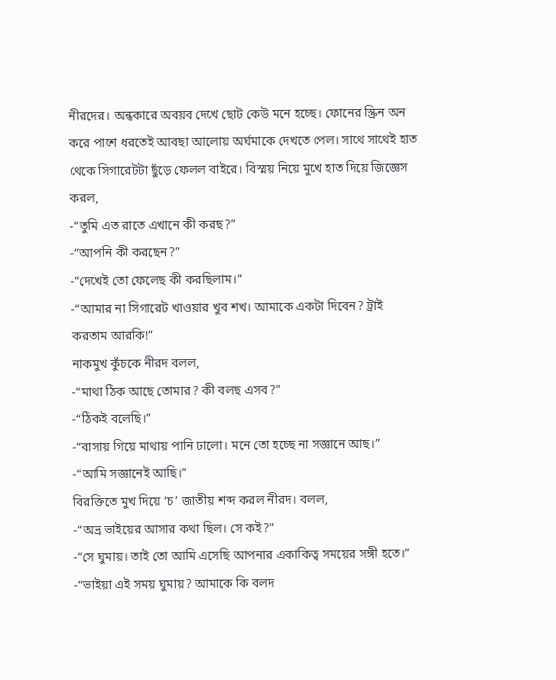নীরদের। অন্ধকারে অবয়ব দেখে ছোট কেউ মনে হচ্ছে। ফোনের স্ক্রিন অন করে পাশে ধরতেই আবছা আলোয় অর্ঘমাকে দেখতে পেল। সাথে সাথেই হাত থেকে সিগারেটটা ছুঁড়ে ফেলল বাইরে। বিস্ময় নিয়ে মুখে হাত দিয়ে জিজ্ঞেস করল,
-“তুমি এত রাতে এখানে কী করছ?”
-“আপনি কী করছেন?”
-“দেখেই তো ফেলেছ কী করছিলাম।”
-“আমার না সিগারেট খাওয়ার খুব শখ। আমাকে একটা দিবেন? ট্রাই করতাম আরকি!”
নাকমুখ কুঁচকে নীরদ বলল,
-“মাথা ঠিক আছে তোমার? কী বলছ এসব?”
-“ঠিকই বলেছি।”
-“বাসায় গিয়ে মাথায় পানি ঢালো। মনে তো হচ্ছে না সজ্ঞানে আছ।”
-“আমি সজ্ঞানেই আছি।”
বিরক্তিতে মুখ দিয়ে ‘চ’ জাতীয় শব্দ করল নীরদ। বলল,
-“অভ্র ভাইয়ের আসার কথা ছিল। সে কই?”
-“সে ঘুমায়। তাই তো আমি এসেছি আপনার একাকিত্ব সময়ের সঙ্গী হতে।”
-“ভাইয়া এই সময় ঘুমায়? আমাকে কি বলদ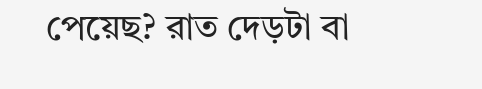পেয়েছ? রাত দেড়টা বা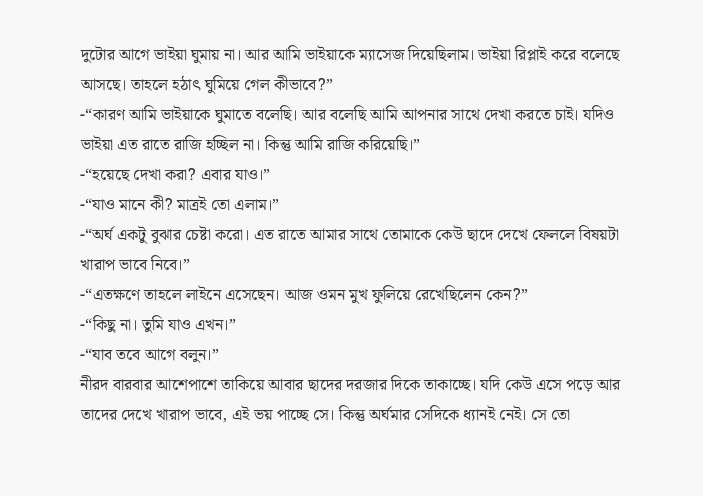দুটোর আগে ভাইয়া ঘুমায় না। আর আমি ভাইয়াকে ম্যাসেজ দিয়েছিলাম। ভাইয়া রিপ্লাই করে বলেছে আসছে। তাহলে হঠাৎ ঘুমিয়ে গেল কীভাবে?”
-“কারণ আমি ভাইয়াকে ঘুমাতে বলেছি। আর বলেছি আমি আপনার সাথে দেখা করতে চাই। যদিও ভাইয়া এত রাতে রাজি হচ্ছিল না। কিন্তু আমি রাজি করিয়েছি।”
-“হয়েছে দেখা করা? এবার যাও।”
-“যাও মানে কী? মাত্রই তো এলাম।”
-“অর্ঘ একটু বুঝার চেষ্টা করো। এত রাতে আমার সাথে তোমাকে কেউ ছাদে দেখে ফেললে বিষয়টা খারাপ ভাবে নিবে।”
-“এতক্ষণে তাহলে লাইনে এসেছেন। আজ ওমন মুখ ফুলিয়ে রেখেছিলেন কেন?”
-“কিছু না। তুমি যাও এখন।”
-“যাব তবে আগে বলুন।”
নীরদ বারবার আশেপাশে তাকিয়ে আবার ছাদের দরজার দিকে তাকাচ্ছে। যদি কেউ এসে পড়ে আর তাদের দেখে খারাপ ভাবে, এই ভয় পাচ্ছে সে। কিন্তু অর্ঘমার সেদিকে ধ্যানই নেই। সে তো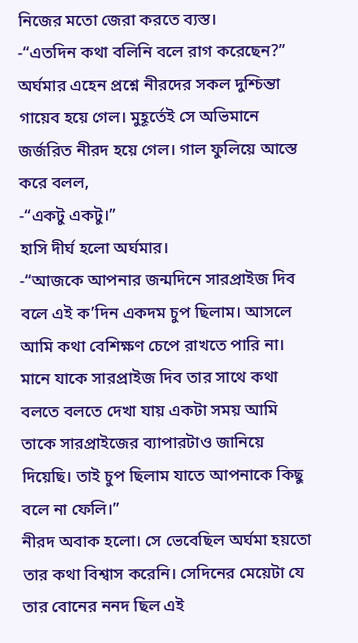নিজের মতো জেরা করতে ব্যস্ত।
-“এতদিন কথা বলিনি বলে রাগ করেছেন?”
অর্ঘমার এহেন প্রশ্নে নীরদের সকল দুশ্চিন্তা গায়েব হয়ে গেল। মুহূর্তেই সে অভিমানে জর্জরিত নীরদ হয়ে গেল। গাল ফুলিয়ে আস্তে করে বলল,
-“একটু একটু।”
হাসি দীর্ঘ হলো অর্ঘমার।
-“আজকে আপনার জন্মদিনে সারপ্রাইজ দিব বলে এই ক’দিন একদম চুপ ছিলাম। আসলে আমি কথা বেশিক্ষণ চেপে রাখতে পারি না। মানে যাকে সারপ্রাইজ দিব তার সাথে কথা বলতে বলতে দেখা যায় একটা সময় আমি তাকে সারপ্রাইজের ব্যাপারটাও জানিয়ে দিয়েছি। তাই চুপ ছিলাম যাতে আপনাকে কিছু বলে না ফেলি।”
নীরদ অবাক হলো। সে ভেবেছিল অর্ঘমা হয়তো তার কথা বিশ্বাস করেনি। সেদিনের মেয়েটা যে তার বোনের ননদ ছিল এই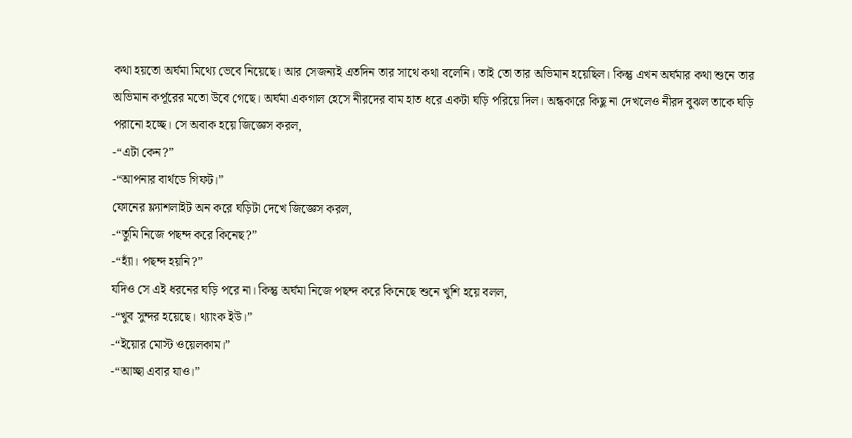কথা হয়তো অর্ঘমা মিথ্যে ভেবে নিয়েছে। আর সেজন্যই এতদিন তার সাথে কথা বলেনি। তাই তো তার অভিমান হয়েছিল। কিন্তু এখন অর্ঘমার কথা শুনে তার অভিমান কর্পূরের মতো উবে গেছে। অর্ঘমা একগাল হেসে নীরদের বাম হাত ধরে একটা ঘড়ি পরিয়ে দিল। অন্ধকারে কিছু না দেখলেও নীরদ বুঝল তাকে ঘড়ি পরানো হচ্ছে। সে অবাক হয়ে জিজ্ঞেস করল,
-“এটা কেন?”
-“আপনার বার্থডে গিফট।”
ফোনের ফ্ল্যাশলাইট অন করে ঘড়িটা দেখে জিজ্ঞেস করল,
-“তুমি নিজে পছন্দ করে কিনেছ?”
-“হ্যাঁ। পছন্দ হয়নি?”
যদিও সে এই ধরনের ঘড়ি পরে না। কিন্তু অর্ঘমা নিজে পছন্দ করে কিনেছে শুনে খুশি হয়ে বলল,
-“খুব সুন্দর হয়েছে। থ্যাংক ইউ।”
-“ইয়োর মোস্ট ওয়েলকাম।”
-“আচ্ছা এবার যাও।”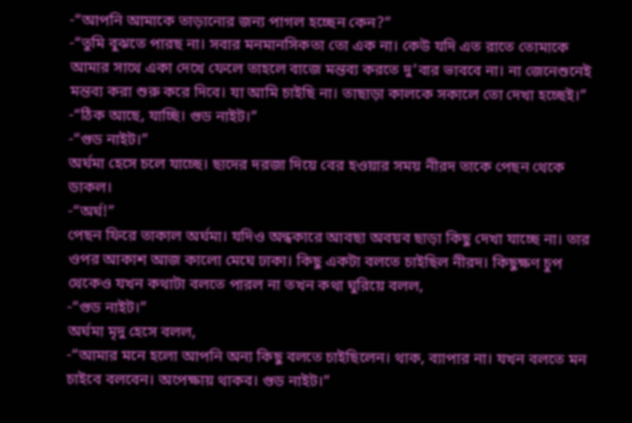-“আপনি আমাকে তাড়ানোর জন্য পাগল হচ্ছেন কেন?”
-“তুমি বুঝতে পারছ না। সবার মনমানসিকতা তো এক না। কেউ যদি এত রাতে তোমাকে আমার সাথে একা দেখে ফেলে তাহলে বাজে মন্তব্য করতে দু’বার ভাববে না। না জেনেশুনেই মন্তব্য করা শুরু করে দিবে। যা আমি চাইছি না। তাছাড়া কালকে সকালে তো দেখা হচ্ছেই।”
-“ঠিক আছে, যাচ্ছি। গুড নাইট।”
-“গুড নাইট।”
অর্ঘমা হেসে চলে যাচ্ছে। ছাদের দরজা দিয়ে বের হওয়ার সময় নীরদ তাকে পেছন থেকে ডাকল।
-“অর্ঘ!”
পেছন ফিরে তাকাল অর্ঘমা। যদিও অন্ধকারে আবছা অবয়ব ছাড়া কিছু দেখা যাচ্ছে না। তার ওপর আকাশ আজ কালো মেঘে ঢাকা। কিছু একটা বলতে চাইছিল নীরদ। কিছুক্ষণ চুপ থেকেও যখন কথাটা বলতে পারল না তখন কথা ঘুরিয়ে বলল,
-“গুড নাইট।”
অর্ঘমা মৃদু হেসে বলল,
-“আমার মনে হলো আপনি অন্য কিছু বলতে চাইছিলেন। থাক, ব্যাপার না। যখন বলতে মন চাইবে বলবেন। অপেক্ষায় থাকব। গুড নাইট।”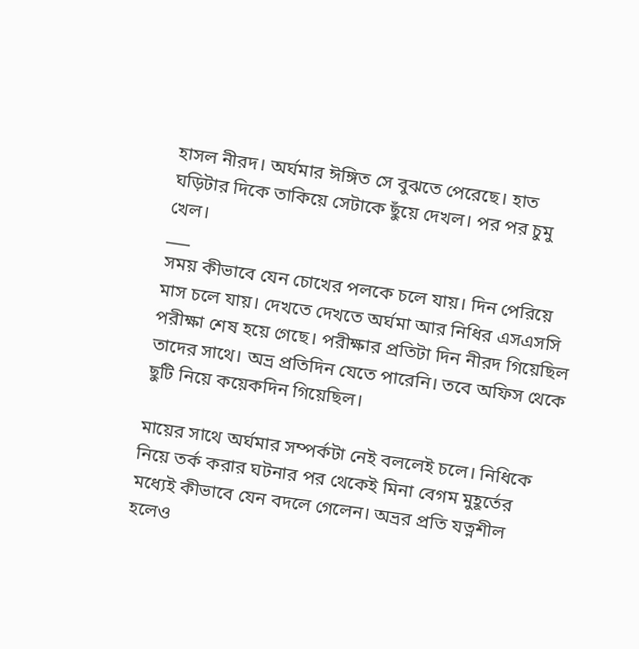হাসল নীরদ। অর্ঘমার ঈঙ্গিত সে বুঝতে পেরেছে। হাত ঘড়িটার দিকে তাকিয়ে সেটাকে ছুঁয়ে দেখল। পর পর চুমু খেল।
___
সময় কীভাবে যেন চোখের পলকে চলে যায়। দিন পেরিয়ে মাস চলে যায়। দেখতে দেখতে অর্ঘমা আর নিধির এসএসসি পরীক্ষা শেষ হয়ে গেছে। পরীক্ষার প্রতিটা দিন নীরদ গিয়েছিল তাদের সাথে। অভ্র প্রতিদিন যেতে পারেনি। তবে অফিস থেকে ছুটি নিয়ে কয়েকদিন গিয়েছিল।

মায়ের সাথে অর্ঘমার সম্পর্কটা নেই বললেই চলে। নিধিকে নিয়ে তর্ক করার ঘটনার পর থেকেই মিনা বেগম মুহূর্তের মধ্যেই কীভাবে যেন বদলে গেলেন। অভ্রর প্রতি যত্নশীল হলেও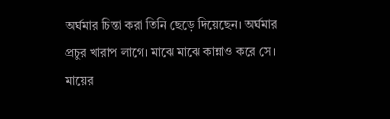অর্ঘমার চিন্তা করা তিনি ছেড়ে দিয়েছেন। অর্ঘমার প্রচুর খারাপ লাগে। মাঝে মাঝে কান্নাও করে সে। মায়ের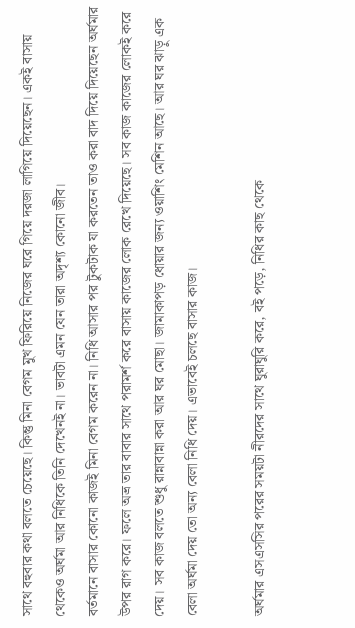সাথে বহুবার কথা বলতে চেয়েছে। কিন্তু মিনা বেগম মুখ ফিরিয়ে নিজের ঘরে গিয়ে দরজা লাগিয়ে দিয়েছেন। একই বাসায় থেকেও অর্ঘমা আর নিধিকে তিনি দেখেনই না। ভাবটা এমন যেন তারা অদৃশ্য কোনো জীব।
বর্তমানে বাসার কোনো কাজই মিনা বেগম করেন না। নিধি আসার পর টুকটাক যা করতেন তাও করা বাদ দিয়ে দিয়েছেন অর্ঘমার উপর রাগ করে। ফলে অভ্র তার বাবার সাথে পরামর্শ করে বাসায় কাজের লোক রেখে দিয়েছে। সব কাজ কাজের লোকই করে দেয়। সব কাজ বলতে শুধু রান্নাবান্না করা আর ঘর মোছা। জামাকাপড় ধোয়ার জন্য ওয়াশিং মেশিন আছে। আর ঘর ঝাড়ু এক বেলা অর্ঘমা দেয় তো অন্য বেলা নিধি দেয়। এভাবেই চলছে বাসার কাজ।

অর্ঘমার এসএসসির পরের সময়টা নীরদের সাথে ঘুরাঘুরি করে, বই পড়ে, নিধির কাছ থেকে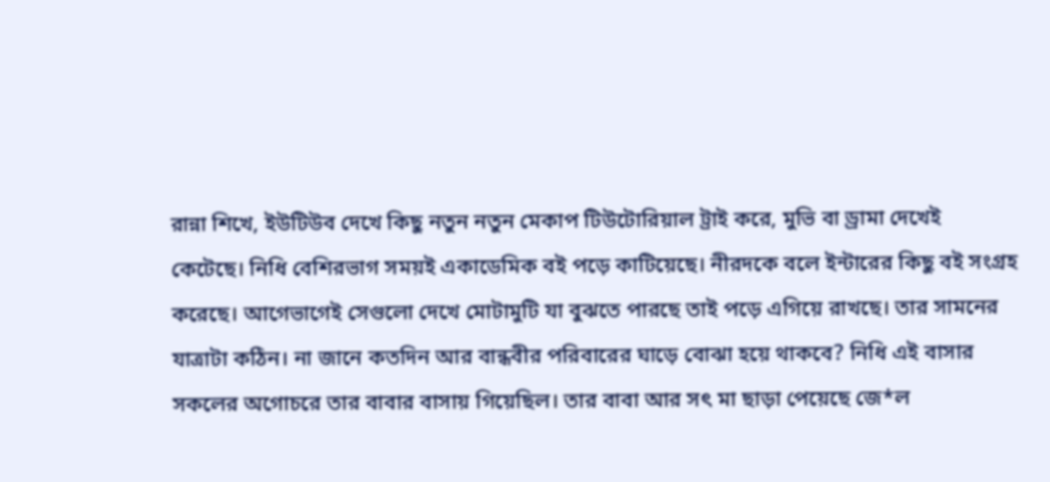রান্না শিখে, ইউটিউব দেখে কিছু নতুন নতুন মেকাপ টিউটোরিয়াল ট্রাই করে, মুভি বা ড্রামা দেখেই কেটেছে। নিধি বেশিরভাগ সময়ই একাডেমিক বই পড়ে কাটিয়েছে। নীরদকে বলে ইন্টারের কিছু বই সংগ্রহ করেছে। আগেভাগেই সেগুলো দেখে মোটামুটি যা বুঝতে পারছে তাই পড়ে এগিয়ে রাখছে। তার সামনের যাত্রাটা কঠিন। না জানে কতদিন আর বান্ধবীর পরিবারের ঘাড়ে বোঝা হয়ে থাকবে? নিধি এই বাসার সকলের অগোচরে তার বাবার বাসায় গিয়েছিল। তার বাবা আর সৎ মা ছাড়া পেয়েছে জে*ল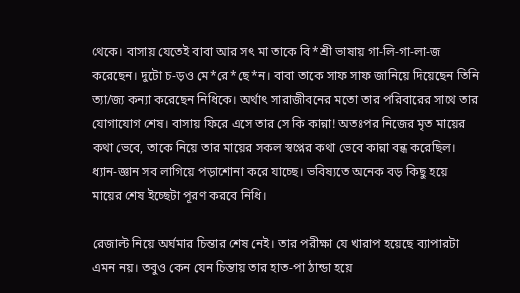থেকে। বাসায় যেতেই বাবা আর সৎ মা তাকে বি*শ্রী ভাষায় গা-লি-গা-লা-জ করেছেন। দুটো চ-ড়ও মে*রে*ছে*ন। বাবা তাকে সাফ সাফ জানিয়ে দিয়েছেন তিনি ত্যা/জ্য কন্যা করেছেন নিধিকে। অর্থাৎ সারাজীবনের মতো তার পরিবারের সাথে তার যোগাযোগ শেষ। বাসায় ফিরে এসে তার সে কি কান্না! অতঃপর নিজের মৃত মায়ের কথা ভেবে, তাকে নিয়ে তার মায়ের সকল স্বপ্নের কথা ভেবে কান্না বন্ধ করেছিল। ধ্যান-জ্ঞান সব লাগিয়ে পড়াশোনা করে যাচ্ছে। ভবিষ্যতে অনেক বড় কিছু হয়ে মায়ের শেষ ইচ্ছেটা পূরণ করবে নিধি।

রেজাল্ট নিয়ে অর্ঘমার চিন্তার শেষ নেই। তার পরীক্ষা যে খারাপ হয়েছে ব্যাপারটা এমন নয়। তবুও কেন যেন চিন্তায় তার হাত-পা ঠান্ডা হয়ে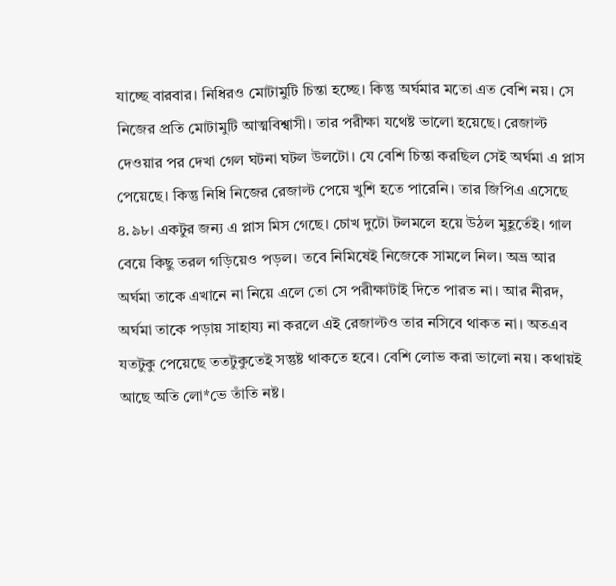যাচ্ছে বারবার। নিধিরও মোটামুটি চিন্তা হচ্ছে। কিন্তু অর্ঘমার মতো এত বেশি নয়। সে নিজের প্রতি মোটামুটি আত্মবিশ্বাসী। তার পরীক্ষা যথেষ্ট ভালো হয়েছে। রেজাল্ট দেওয়ার পর দেখা গেল ঘটনা ঘটল উলটো। যে বেশি চিন্তা করছিল সেই অর্ঘমা এ প্লাস পেয়েছে। কিন্তু নিধি নিজের রেজাল্ট পেয়ে খুশি হতে পারেনি। তার জিপিএ এসেছে ৪.৯৮। একটুর জন্য এ প্লাস মিস গেছে। চোখ দুটো টলমলে হয়ে উঠল মুহূর্তেই। গাল বেয়ে কিছু তরল গড়িয়েও পড়ল। তবে নিমিষেই নিজেকে সামলে নিল। অভ্র আর অর্ঘমা তাকে এখানে না নিয়ে এলে তো সে পরীক্ষাটাই দিতে পারত না। আর নীরদ, অর্ঘমা তাকে পড়ায় সাহায্য না করলে এই রেজাল্টও তার নসিবে থাকত না। অতএব যতটুকু পেয়েছে ততটুকুতেই সন্তুষ্ট থাকতে হবে। বেশি লোভ করা ভালো নয়। কথায়ই আছে অতি লো*ভে তাঁতি নষ্ট।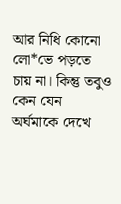আর নিধি কোনো লো*ভে পড়তে চায় না। কিন্তু তবুও কেন যেন অর্ঘমাকে দেখে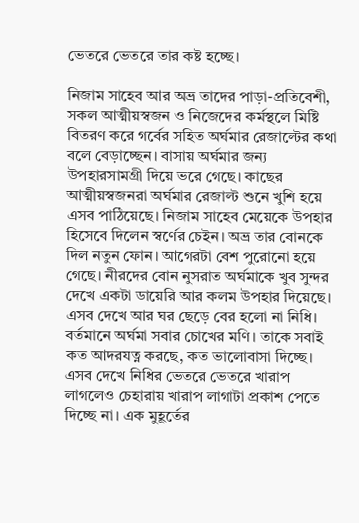ভেতরে ভেতরে তার কষ্ট হচ্ছে।

নিজাম সাহেব আর অভ্র তাদের পাড়া-প্রতিবেশী, সকল আত্মীয়স্বজন ও নিজেদের কর্মস্থলে মিষ্টি বিতরণ করে গর্বের সহিত অর্ঘমার রেজাল্টের কথা বলে বেড়াচ্ছেন। বাসায় অর্ঘমার জন্য উপহারসামগ্রী দিয়ে ভরে গেছে। কাছের আত্মীয়স্বজনরা অর্ঘমার রেজাল্ট শুনে খুশি হয়ে এসব পাঠিয়েছে। নিজাম সাহেব মেয়েকে উপহার হিসেবে দিলেন স্বর্ণের চেইন। অভ্র তার বোনকে দিল নতুন ফোন। আগেরটা বেশ পুরোনো হয়ে গেছে। নীরদের বোন নুসরাত অর্ঘমাকে খুব সুন্দর দেখে একটা ডায়েরি আর কলম উপহার দিয়েছে। এসব দেখে আর ঘর ছেড়ে বের হলো না নিধি। বর্তমানে অর্ঘমা সবার চোখের মণি। তাকে সবাই কত আদরযত্ন করছে, কত ভালোবাসা দিচ্ছে। এসব দেখে নিধির ভেতরে ভেতরে খারাপ লাগলেও চেহারায় খারাপ লাগাটা প্রকাশ পেতে দিচ্ছে না। এক মুহূর্তের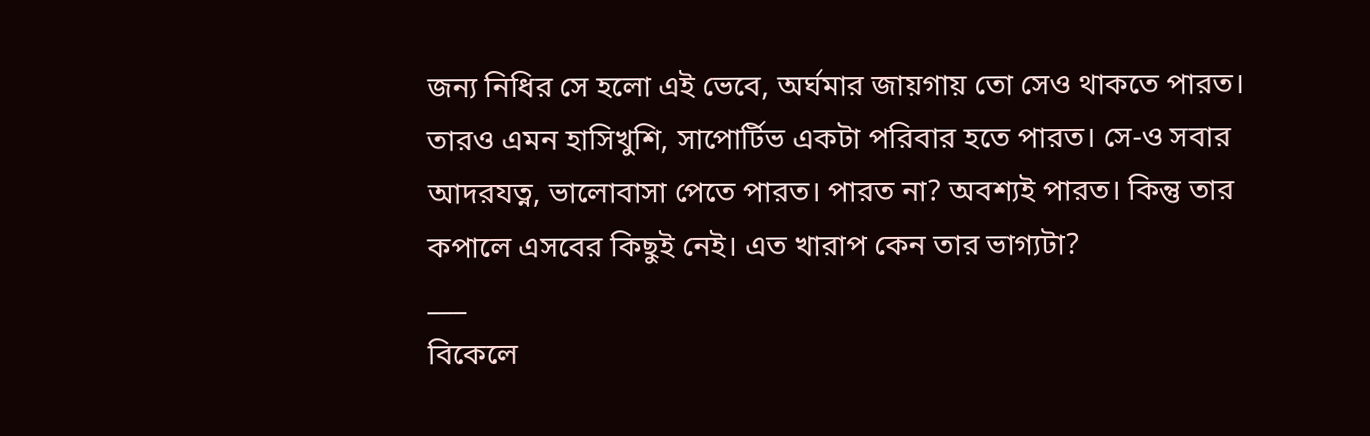জন্য নিধির সে হলো এই ভেবে, অর্ঘমার জায়গায় তো সেও থাকতে পারত। তারও এমন হাসিখুশি, সাপোর্টিভ একটা পরিবার হতে পারত। সে-ও সবার আদরযত্ন, ভালোবাসা পেতে পারত। পারত না? অবশ্যই পারত। কিন্তু তার কপালে এসবের কিছুই নেই। এত খারাপ কেন তার ভাগ্যটা?
___
বিকেলে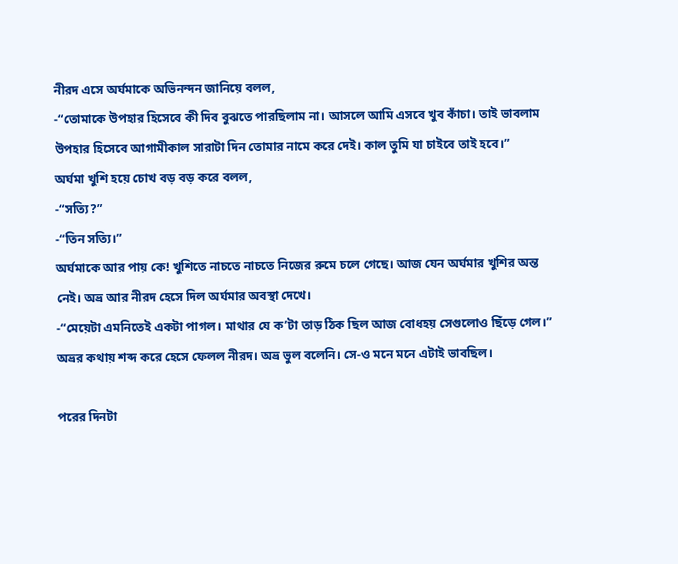নীরদ এসে অর্ঘমাকে অভিনন্দন জানিয়ে বলল,
-“তোমাকে উপহার হিসেবে কী দিব বুঝতে পারছিলাম না। আসলে আমি এসবে খুব কাঁচা। তাই ভাবলাম উপহার হিসেবে আগামীকাল সারাটা দিন তোমার নামে করে দেই। কাল তুমি যা চাইবে তাই হবে।”
অর্ঘমা খুশি হয়ে চোখ বড় বড় করে বলল,
-“সত্যি?”
-“তিন সত্যি।”
অর্ঘমাকে আর পায় কে! খুশিতে নাচতে নাচতে নিজের রুমে চলে গেছে। আজ যেন অর্ঘমার খুশির অন্ত নেই। অভ্র আর নীরদ হেসে দিল অর্ঘমার অবস্থা দেখে।
-“মেয়েটা এমনিতেই একটা পাগল। মাথার যে ক’টা তাড় ঠিক ছিল আজ বোধহয় সেগুলোও ছিঁড়ে গেল।”
অভ্রর কথায় শব্দ করে হেসে ফেলল নীরদ। অভ্র ভুল বলেনি। সে-ও মনে মনে এটাই ভাবছিল।

পরের দিনটা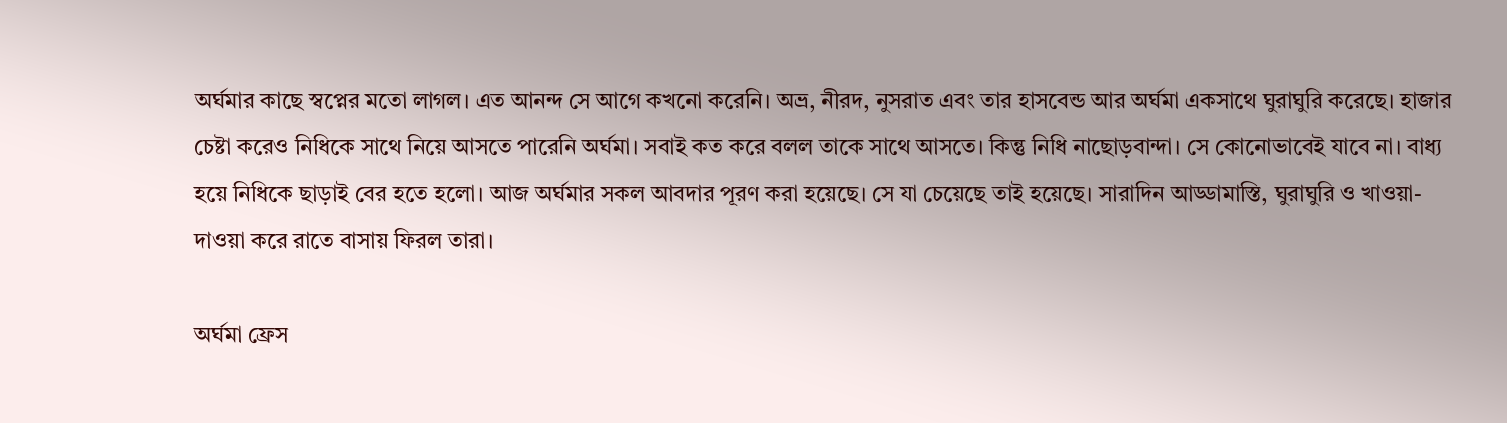অর্ঘমার কাছে স্বপ্নের মতো লাগল। এত আনন্দ সে আগে কখনো করেনি। অভ্র, নীরদ, নুসরাত এবং তার হাসবেন্ড আর অর্ঘমা একসাথে ঘুরাঘুরি করেছে। হাজার চেষ্টা করেও নিধিকে সাথে নিয়ে আসতে পারেনি অর্ঘমা। সবাই কত করে বলল তাকে সাথে আসতে। কিন্তু নিধি নাছোড়বান্দা। সে কোনোভাবেই যাবে না। বাধ্য হয়ে নিধিকে ছাড়াই বের হতে হলো। আজ অর্ঘমার সকল আবদার পূরণ করা হয়েছে। সে যা চেয়েছে তাই হয়েছে। সারাদিন আড্ডামাস্তি, ঘুরাঘুরি ও খাওয়া-দাওয়া করে রাতে বাসায় ফিরল তারা।

অর্ঘমা ফ্রেস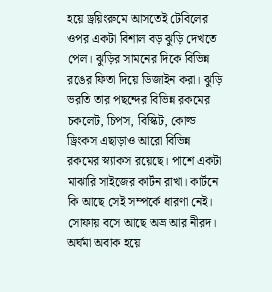হয়ে ড্রয়িংরুমে আসতেই টেবিলের ওপর একটা বিশাল বড় ঝুড়ি দেখতে পেল। ঝুড়ির সামনের দিকে বিভিন্ন রঙের ফিতা দিয়ে ডিজাইন করা। ঝুড়ি ভরতি তার পছন্দের বিভিন্ন রকমের চকলেট, চিপস, বিস্কিট, কোল্ড ড্রিংকস এছাড়াও আরো বিভিন্ন রকমের স্ন্যাকস রয়েছে। পাশে একটা মাঝারি সাইজের কার্টন রাখা। কার্টনে কি আছে সেই সম্পর্কে ধারণা নেই। সোফায় বসে আছে অভ্র আর নীরদ। অর্ঘমা অবাক হয়ে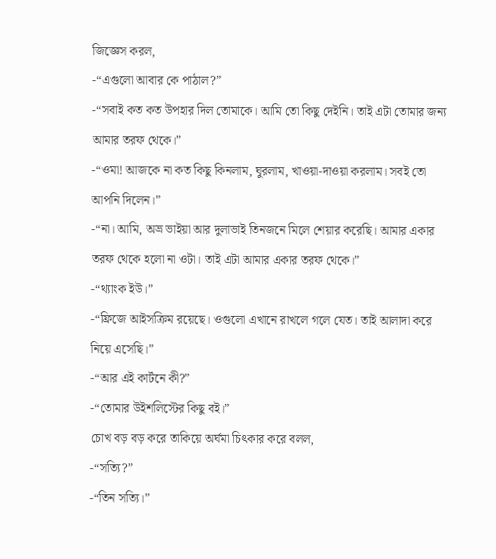জিজ্ঞেস করল,
-“এগুলো আবার কে পাঠাল?”
-“সবাই কত কত উপহার দিল তোমাকে। আমি তো কিছু দেইনি। তাই এটা তোমার জন্য আমার তরফ থেকে।”
-“ওমা! আজকে না কত কিছু কিনলাম, ঘুরলাম, খাওয়া-দাওয়া করলাম। সবই তো আপনি দিলেন।”
-“না। আমি, অভ্র ভাইয়া আর দুলাভাই তিনজনে মিলে শেয়ার করেছি। আমার একার তরফ থেকে হলো না ওটা। তাই এটা আমার একার তরফ থেকে।”
-“থ্যাংক ইউ।”
-“ফ্রিজে আইসক্রিম রয়েছে। ওগুলো এখানে রাখলে গলে যেত। তাই আলাদা করে নিয়ে এসেছি।”
-“আর এই কার্টনে কী?”
-“তোমার উইশলিস্টের কিছু বই।”
চোখ বড় বড় করে তাকিয়ে অর্ঘমা চিৎকার করে বলল,
-“সত্যি?”
-“তিন সত্যি।”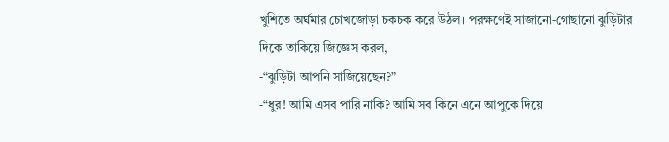খুশিতে অর্ঘমার চোখজোড়া চকচক করে উঠল। পরক্ষণেই সাজানো-গোছানো ঝুড়িটার দিকে তাকিয়ে জিজ্ঞেস করল,
-“ঝুড়িটা আপনি সাজিয়েছেন?”
-“ধুর! আমি এসব পারি নাকি? আমি সব কিনে এনে আপুকে দিয়ে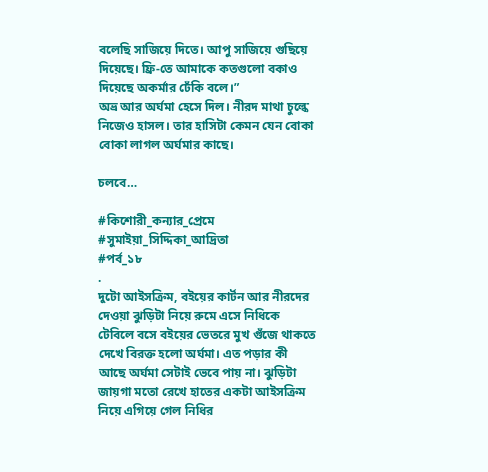বলেছি সাজিয়ে দিতে। আপু সাজিয়ে গুছিয়ে দিয়েছে। ফ্রি-তে আমাকে কতগুলো বকাও দিয়েছে অকর্মার ঢেঁকি বলে।”
অভ্র আর অর্ঘমা হেসে দিল। নীরদ মাথা চুল্কে নিজেও হাসল। তার হাসিটা কেমন যেন বোকা বোকা লাগল অর্ঘমার কাছে।

চলবে…

#কিশোরী_কন্যার_প্রেমে
#সুমাইয়া_সিদ্দিকা_আদ্রিতা
#পর্ব_১৮
.
দুটো আইসক্রিম, বইয়ের কার্টন আর নীরদের দেওয়া ঝুড়িটা নিয়ে রুমে এসে নিধিকে টেবিলে বসে বইয়ের ভেতরে মুখ গুঁজে থাকতে দেখে বিরক্ত হলো অর্ঘমা। এত পড়ার কী আছে অর্ঘমা সেটাই ভেবে পায় না। ঝুড়িটা জায়গা মতো রেখে হাতের একটা আইসক্রিম নিয়ে এগিয়ে গেল নিধির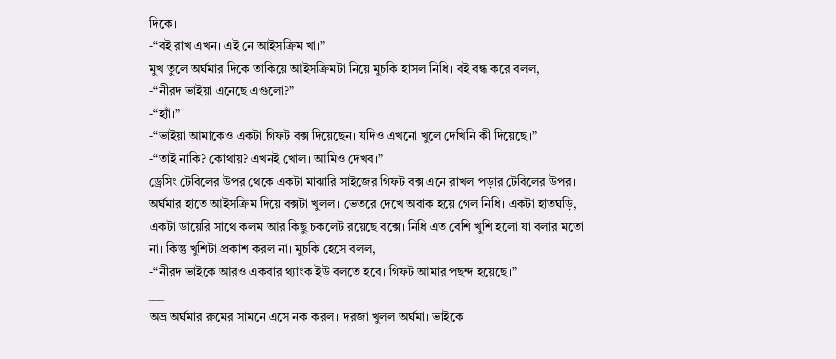দিকে।
-“বই রাখ এখন। এই নে আইসক্রিম খা।”
মুখ তুলে অর্ঘমার দিকে তাকিয়ে আইসক্রিমটা নিয়ে মুচকি হাসল নিধি। বই বন্ধ করে বলল,
-“নীরদ ভাইয়া এনেছে এগুলো?”
-“হ্যাঁ।”
-“ভাইয়া আমাকেও একটা গিফট বক্স দিয়েছেন। যদিও এখনো খুলে দেখিনি কী দিয়েছে।”
-“তাই নাকি? কোথায়? এখনই খোল। আমিও দেখব।”
ড্রেসিং টেবিলের উপর থেকে একটা মাঝারি সাইজের গিফট বক্স এনে রাখল পড়ার টেবিলের উপর। অর্ঘমার হাতে আইসক্রিম দিয়ে বক্সটা খুলল। ভেতরে দেখে অবাক হয়ে গেল নিধি। একটা হাতঘড়ি, একটা ডায়েরি সাথে কলম আর কিছু চকলেট রয়েছে বক্সে। নিধি এত বেশি খুশি হলো যা বলার মতো না। কিন্তু খুশিটা প্রকাশ করল না। মুচকি হেসে বলল,
-“নীরদ ভাইকে আরও একবার থ্যাংক ইউ বলতে হবে। গিফট আমার পছন্দ হয়েছে।”
___
অভ্র অর্ঘমার রুমের সামনে এসে নক করল। দরজা খুলল অর্ঘমা। ভাইকে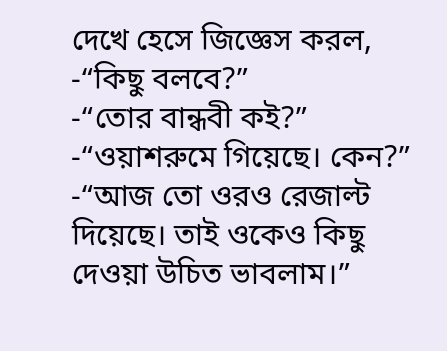দেখে হেসে জিজ্ঞেস করল,
-“কিছু বলবে?”
-“তোর বান্ধবী কই?”
-“ওয়াশরুমে গিয়েছে। কেন?”
-“আজ তো ওরও রেজাল্ট দিয়েছে। তাই ওকেও কিছু দেওয়া উচিত ভাবলাম।”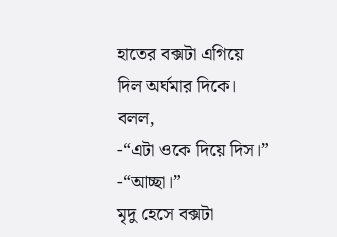হাতের বক্সটা এগিয়ে দিল অর্ঘমার দিকে। বলল,
-“এটা ওকে দিয়ে দিস।”
-“আচ্ছা।”
মৃদু হেসে বক্সটা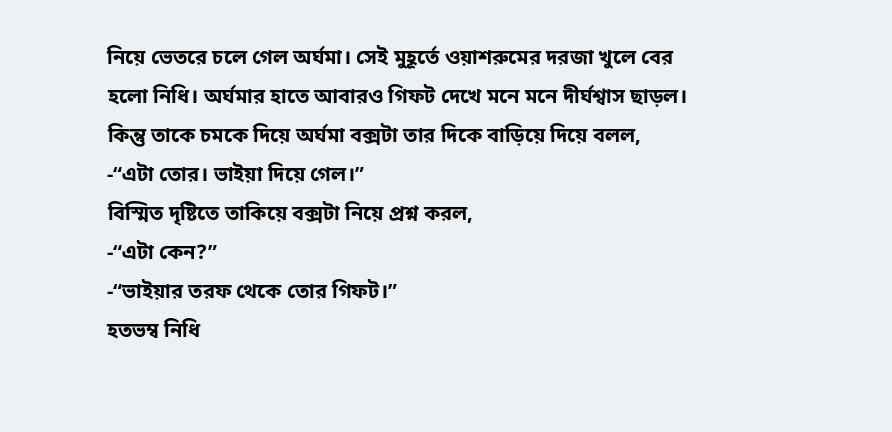নিয়ে ভেতরে চলে গেল অর্ঘমা। সেই মুহূর্তে ওয়াশরুমের দরজা খুলে বের হলো নিধি। অর্ঘমার হাতে আবারও গিফট দেখে মনে মনে দীর্ঘশ্বাস ছাড়ল। কিন্তু তাকে চমকে দিয়ে অর্ঘমা বক্সটা তার দিকে বাড়িয়ে দিয়ে বলল,
-“এটা তোর। ভাইয়া দিয়ে গেল।”
বিস্মিত দৃষ্টিতে তাকিয়ে বক্সটা নিয়ে প্রশ্ন করল,
-“এটা কেন?”
-“ভাইয়ার তরফ থেকে তোর গিফট।”
হতভম্ব নিধি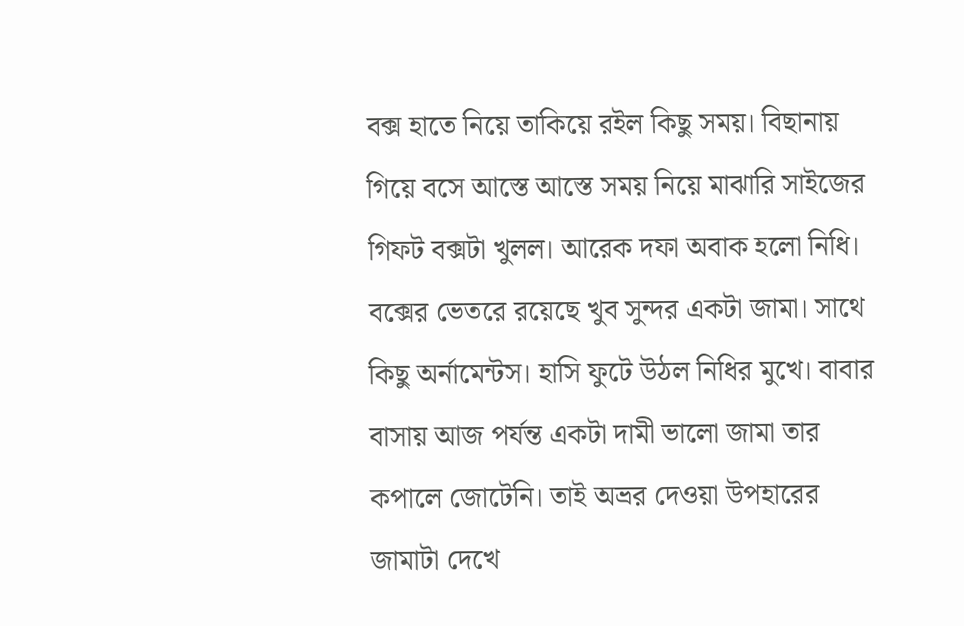বক্স হাতে নিয়ে তাকিয়ে রইল কিছু সময়। বিছানায় গিয়ে বসে আস্তে আস্তে সময় নিয়ে মাঝারি সাইজের গিফট বক্সটা খুলল। আরেক দফা অবাক হলো নিধি। বক্সের ভেতরে রয়েছে খুব সুন্দর একটা জামা। সাথে কিছু অর্নামেন্টস। হাসি ফুটে উঠল নিধির মুখে। বাবার বাসায় আজ পর্যন্ত একটা দামী ভালো জামা তার কপালে জোটেনি। তাই অভ্রর দেওয়া উপহারের জামাটা দেখে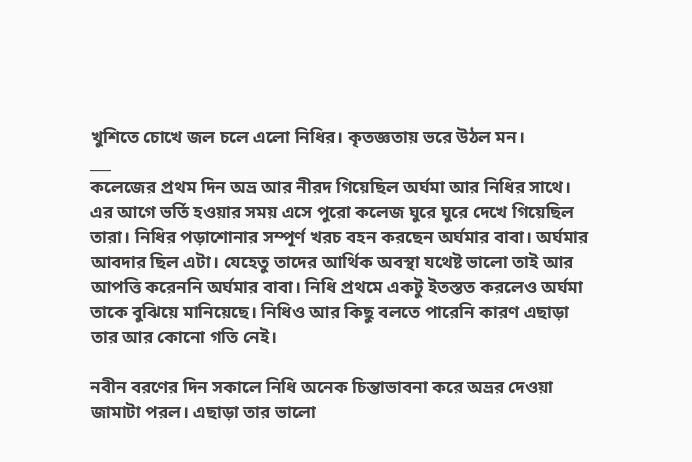খুশিতে চোখে জল চলে এলো নিধির। কৃতজ্ঞতায় ভরে উঠল মন।
___
কলেজের প্রথম দিন অভ্র আর নীরদ গিয়েছিল অর্ঘমা আর নিধির সাথে। এর আগে ভর্তি হওয়ার সময় এসে পুরো কলেজ ঘুরে ঘুরে দেখে গিয়েছিল তারা। নিধির পড়াশোনার সম্পূর্ণ খরচ বহন করছেন অর্ঘমার বাবা। অর্ঘমার আবদার ছিল এটা। যেহেতু তাদের আর্থিক অবস্থা যথেষ্ট ভালো তাই আর আপত্তি করেননি অর্ঘমার বাবা। নিধি প্রথমে একটু ইতস্তত করলেও অর্ঘমা তাকে বুঝিয়ে মানিয়েছে। নিধিও আর কিছু বলতে পারেনি কারণ এছাড়া তার আর কোনো গতি নেই।

নবীন বরণের দিন সকালে নিধি অনেক চিন্তাভাবনা করে অভ্রর দেওয়া জামাটা পরল। এছাড়া তার ভালো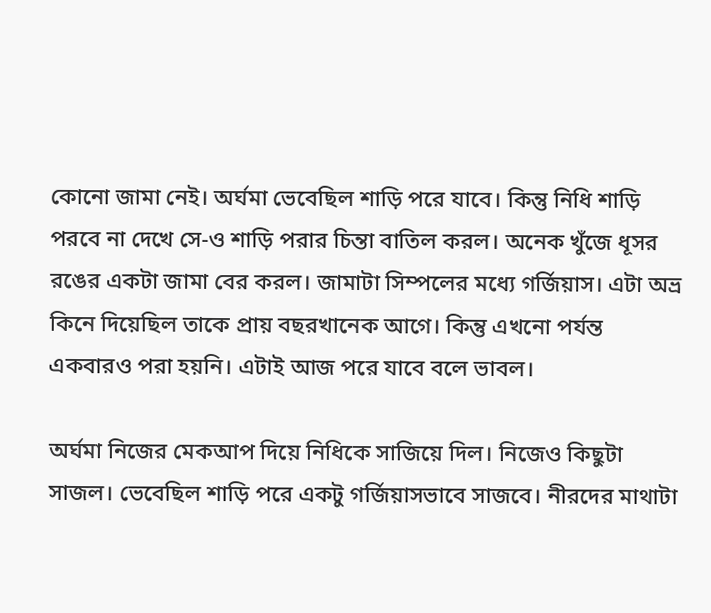কোনো জামা নেই। অর্ঘমা ভেবেছিল শাড়ি পরে যাবে। কিন্তু নিধি শাড়ি পরবে না দেখে সে-ও শাড়ি পরার চিন্তা বাতিল করল। অনেক খুঁজে ধূসর রঙের একটা জামা বের করল। জামাটা সিম্পলের মধ্যে গর্জিয়াস। এটা অভ্র কিনে দিয়েছিল তাকে প্রায় বছরখানেক আগে। কিন্তু এখনো পর্যন্ত একবারও পরা হয়নি। এটাই আজ পরে যাবে বলে ভাবল।

অর্ঘমা নিজের মেকআপ দিয়ে নিধিকে সাজিয়ে দিল। নিজেও কিছুটা সাজল। ভেবেছিল শাড়ি পরে একটু গর্জিয়াসভাবে সাজবে। নীরদের মাথাটা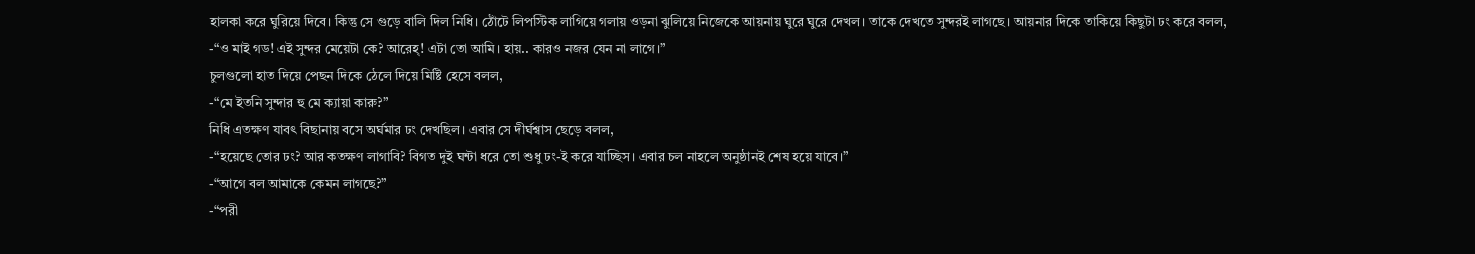হালকা করে ঘুরিয়ে দিবে। কিন্তু সে গুড়ে বালি দিল নিধি। ঠোঁটে লিপস্টিক লাগিয়ে গলায় ওড়না ঝুলিয়ে নিজেকে আয়নায় ঘুরে ঘুরে দেখল। তাকে দেখতে সুন্দরই লাগছে। আয়নার দিকে তাকিয়ে কিছুটা ঢং করে বলল,
-“ও মাই গড! এই সুন্দর মেয়েটা কে? আরেহ্! এটা তো আমি। হায়.. কারও নজর যেন না লাগে।”
চুলগুলো হাত দিয়ে পেছন দিকে ঠেলে দিয়ে মিষ্টি হেসে বলল,
-“মে ইতনি সুন্দার হু মে ক্যায়া কারু?”
নিধি এতক্ষণ যাবৎ বিছানায় বসে অর্ঘমার ঢং দেখছিল। এবার সে দীর্ঘশ্বাস ছেড়ে বলল,
-“হয়েছে তোর ঢং? আর কতক্ষণ লাগাবি? বিগত দুই ঘন্টা ধরে তো শুধু ঢং-ই করে যাচ্ছিস। এবার চল নাহলে অনুষ্ঠানই শেষ হয়ে যাবে।”
-“আগে বল আমাকে কেমন লাগছে?”
-“পরী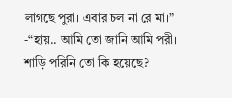লাগছে পুরা। এবার চল না রে মা।”
-“হায়.. আমি তো জানি আমি পরী। শাড়ি পরিনি তো কি হয়েছে?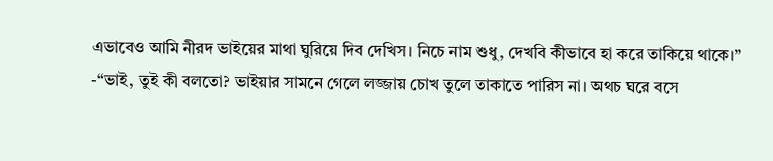এভাবেও আমি নীরদ ভাইয়ের মাথা ঘুরিয়ে দিব দেখিস। নিচে নাম শুধু, দেখবি কীভাবে হা করে তাকিয়ে থাকে।”
-“ভাই, তুই কী বলতো? ভাইয়ার সামনে গেলে লজ্জায় চোখ তুলে তাকাতে পারিস না। অথচ ঘরে বসে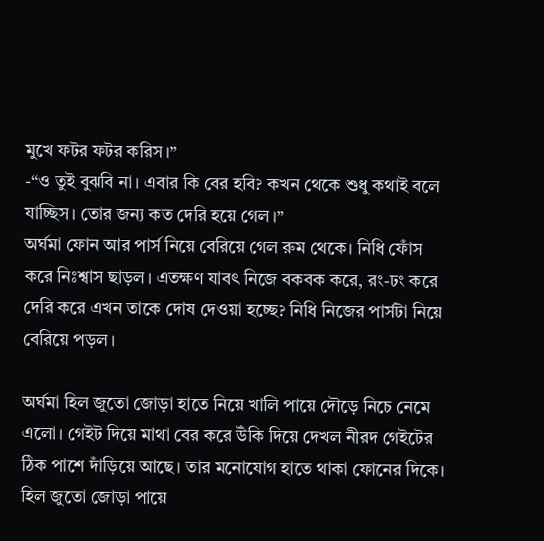মুখে ফটর ফটর করিস।”
-“ও তুই বুঝবি না। এবার কি বের হবি? কখন থেকে শুধু কথাই বলে যাচ্ছিস। তোর জন্য কত দেরি হয়ে গেল।”
অর্ঘমা ফোন আর পার্স নিয়ে বেরিয়ে গেল রুম থেকে। নিধি ফোঁস করে নিঃশ্বাস ছাড়ল। এতক্ষণ যাবৎ নিজে বকবক করে, রং-ঢং করে দেরি করে এখন তাকে দোষ দেওয়া হচ্ছে? নিধি নিজের পার্সটা নিয়ে বেরিয়ে পড়ল।

অর্ঘমা হিল জুতো জোড়া হাতে নিয়ে খালি পায়ে দৌড়ে নিচে নেমে এলো। গেইট দিয়ে মাথা বের করে উঁকি দিয়ে দেখল নীরদ গেইটের ঠিক পাশে দাঁড়িয়ে আছে। তার মনোযোগ হাতে থাকা ফোনের দিকে। হিল জুতো জোড়া পায়ে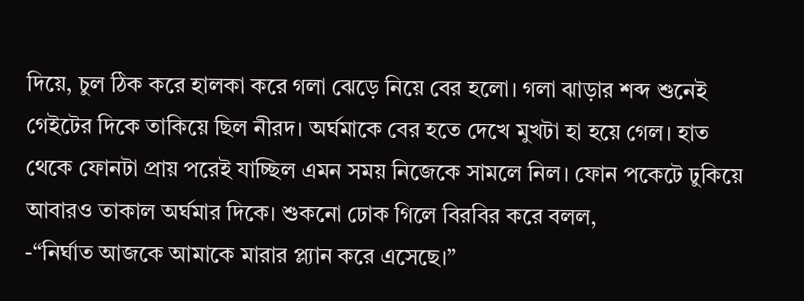দিয়ে, চুল ঠিক করে হালকা করে গলা ঝেড়ে নিয়ে বের হলো। গলা ঝাড়ার শব্দ শুনেই গেইটের দিকে তাকিয়ে ছিল নীরদ। অর্ঘমাকে বের হতে দেখে মুখটা হা হয়ে গেল। হাত থেকে ফোনটা প্রায় পরেই যাচ্ছিল এমন সময় নিজেকে সামলে নিল। ফোন পকেটে ঢুকিয়ে আবারও তাকাল অর্ঘমার দিকে। শুকনো ঢোক গিলে বিরবির করে বলল,
-“নির্ঘাত আজকে আমাকে মারার প্ল্যান করে এসেছে।”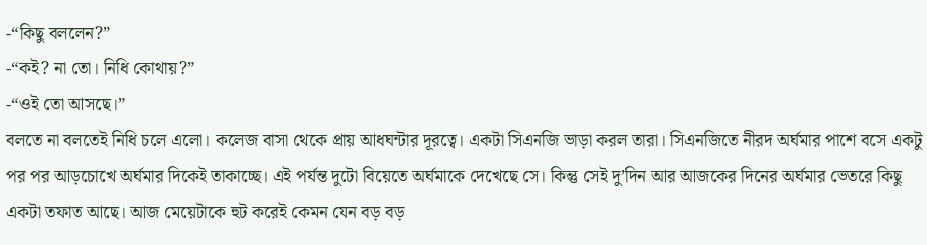-“কিছু বললেন?”
-“কই? না তো। নিধি কোথায়?”
-“ওই তো আসছে।”
বলতে না বলতেই নিধি চলে এলো। কলেজ বাসা থেকে প্রায় আধঘন্টার দূরত্বে। একটা সিএনজি ভাড়া করল তারা। সিএনজিতে নীরদ অর্ঘমার পাশে বসে একটু পর পর আড়চোখে অর্ঘমার দিকেই তাকাচ্ছে। এই পর্যন্ত দুটো বিয়েতে অর্ঘমাকে দেখেছে সে। কিন্তু সেই দু’দিন আর আজকের দিনের অর্ঘমার ভেতরে কিছু একটা তফাত আছে। আজ মেয়েটাকে হুট করেই কেমন যেন বড় বড়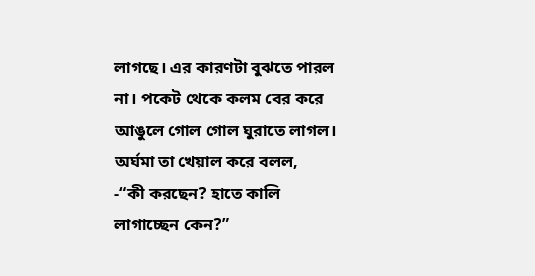লাগছে। এর কারণটা বুঝতে পারল না। পকেট থেকে কলম বের করে আঙুলে গোল গোল ঘুরাতে লাগল। অর্ঘমা তা খেয়াল করে বলল,
-“কী করছেন? হাতে কালি লাগাচ্ছেন কেন?”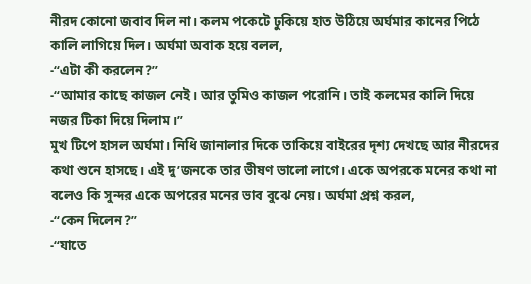নীরদ কোনো জবাব দিল না। কলম পকেটে ঢুকিয়ে হাত উঠিয়ে অর্ঘমার কানের পিঠে কালি লাগিয়ে দিল। অর্ঘমা অবাক হয়ে বলল,
-“এটা কী করলেন?”
-“আমার কাছে কাজল নেই। আর তুমিও কাজল পরোনি। তাই কলমের কালি দিয়ে নজর টিকা দিয়ে দিলাম।”
মুখ টিপে হাসল অর্ঘমা। নিধি জানালার দিকে তাকিয়ে বাইরের দৃশ্য দেখছে আর নীরদের কথা শুনে হাসছে। এই দু’জনকে তার ভীষণ ভালো লাগে। একে অপরকে মনের কথা না বলেও কি সুন্দর একে অপরের মনের ভাব বুঝে নেয়। অর্ঘমা প্রশ্ন করল,
-“কেন দিলেন?”
-“যাতে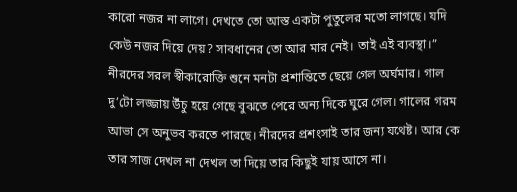কারো নজর না লাগে। দেখতে তো আস্ত একটা পুতুলের মতো লাগছে। যদি কেউ নজর দিয়ে দেয়? সাবধানের তো আর মার নেই। তাই এই ব্যবস্থা।”
নীরদের সরল স্বীকারোক্তি শুনে মনটা প্রশান্তিতে ছেয়ে গেল অর্ঘমার। গাল দু’টো লজ্জায় উঁচু হয়ে গেছে বুঝতে পেরে অন্য দিকে ঘুরে গেল। গালের গরম আভা সে অনুভব করতে পারছে। নীরদের প্রশংসাই তার জন্য যথেষ্ট। আর কে তার সাজ দেখল না দেখল তা দিয়ে তার কিছুই যায় আসে না।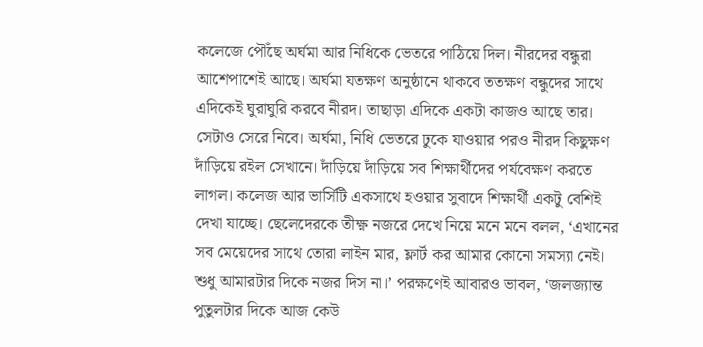কলেজে পৌঁছে অর্ঘমা আর নিধিকে ভেতরে পাঠিয়ে দিল। নীরদের বন্ধুরা আশেপাশেই আছে। অর্ঘমা যতক্ষণ অনুষ্ঠানে থাকবে ততক্ষণ বন্ধুদের সাথে এদিকেই ঘুরাঘুরি করবে নীরদ। তাছাড়া এদিকে একটা কাজও আছে তার। সেটাও সেরে নিবে। অর্ঘমা, নিধি ভেতরে ঢুকে যাওয়ার পরও নীরদ কিছুক্ষণ দাঁড়িয়ে রইল সেখানে। দাঁড়িয়ে দাঁড়িয়ে সব শিক্ষার্থীদের পর্যবেক্ষণ করতে লাগল। কলেজ আর ভার্সিটি একসাথে হওয়ার সুবাদে শিক্ষার্থী একটু বেশিই দেখা যাচ্ছে। ছেলেদেরকে তীক্ষ্ণ নজরে দেখে নিয়ে মনে মনে বলল, ‘এখানের সব মেয়েদের সাথে তোরা লাইন মার, ফ্লার্ট কর আমার কোনো সমস্যা নেই। শুধু আমারটার দিকে নজর দিস না।’ পরক্ষণেই আবারও ভাবল, ‘জলজ্যান্ত পুতুলটার দিকে আজ কেউ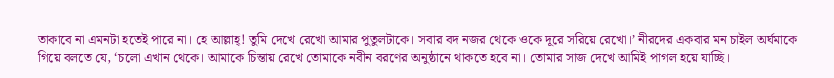তাকাবে না এমনটা হতেই পারে না। হে আল্লাহ্! তুমি দেখে রেখো আমার পুতুলটাকে। সবার বদ নজর থেকে ওকে দূরে সরিয়ে রেখো।’ নীরদের একবার মন চাইল অর্ঘমাকে গিয়ে বলতে যে, ‘চলো এখান থেকে। আমাকে চিন্তায় রেখে তোমাকে নবীন বরণের অনুষ্ঠানে থাকতে হবে না। তোমার সাজ দেখে আমিই পাগল হয়ে যাচ্ছি।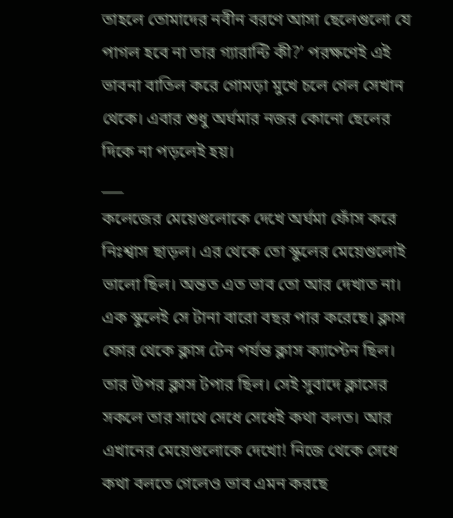তাহলে তোমাদের নবীন বরণে আসা ছেলেগুলো যে পাগল হবে না তার গ্যারান্টি কী?’ পরক্ষণেই এই ভাবনা বাতিল করে গোমড়া মুখে চলে গেল সেখান থেকে। এবার শুধু অর্ঘমার নজর কোনো ছেলের দিকে না পড়লেই হয়।
___
কলেজের মেয়েগুলোকে দেখে অর্ঘমা ফোঁস করে নিঃশ্বাস ছাড়ল। এর থেকে তো স্কুলের মেয়েগুলোই ভালো ছিল। অন্তত এত ভাব তো আর দেখাত না। এক স্কুলেই সে টানা বারো বছর পার করেছে। ক্লাস ফোর থেকে ক্লাস টেন পর্যন্ত ক্লাস ক্যাপ্টেন ছিল। তার উপর ক্লাস টপার ছিল। সেই সুবাদে ক্লাসের সকলে তার সাথে সেধে সেধেই কথা বলত। আর এখানের মেয়েগুলোকে দেখো! নিজে থেকে সেধে কথা বলতে গেলেও ভাব এমন করছে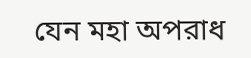যেন মহা অপরাধ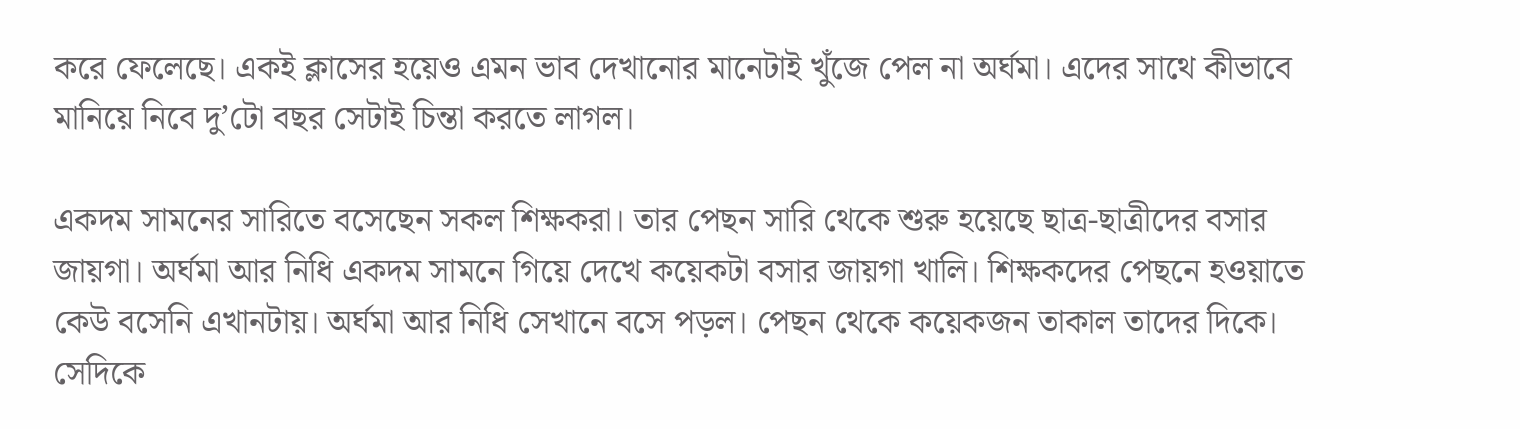করে ফেলেছে। একই ক্লাসের হয়েও এমন ভাব দেখানোর মানেটাই খুঁজে পেল না অর্ঘমা। এদের সাথে কীভাবে মানিয়ে নিবে দু’টো বছর সেটাই চিন্তা করতে লাগল।

একদম সামনের সারিতে বসেছেন সকল শিক্ষকরা। তার পেছন সারি থেকে শুরু হয়েছে ছাত্র-ছাত্রীদের বসার জায়গা। অর্ঘমা আর নিধি একদম সামনে গিয়ে দেখে কয়েকটা বসার জায়গা খালি। শিক্ষকদের পেছনে হওয়াতে কেউ বসেনি এখানটায়। অর্ঘমা আর নিধি সেখানে বসে পড়ল। পেছন থেকে কয়েকজন তাকাল তাদের দিকে। সেদিকে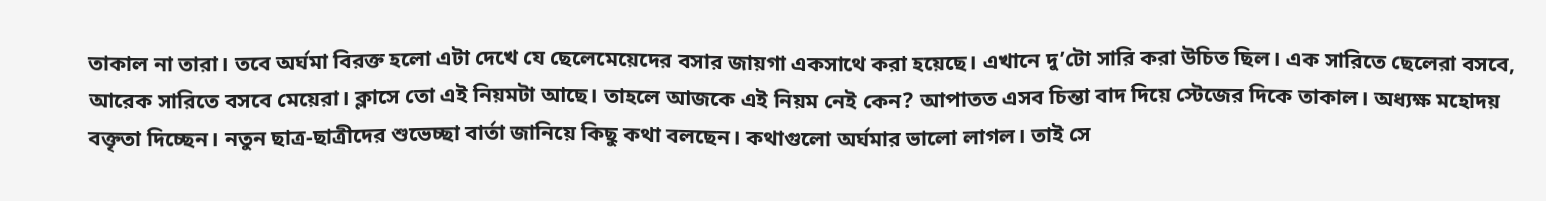তাকাল না তারা। তবে অর্ঘমা বিরক্ত হলো এটা দেখে যে ছেলেমেয়েদের বসার জায়গা একসাথে করা হয়েছে। এখানে দু’টো সারি করা উচিত ছিল। এক সারিতে ছেলেরা বসবে, আরেক সারিতে বসবে মেয়েরা। ক্লাসে তো এই নিয়মটা আছে। তাহলে আজকে এই নিয়ম নেই কেন? আপাতত এসব চিন্তা বাদ দিয়ে স্টেজের দিকে তাকাল। অধ্যক্ষ মহোদয় বক্তৃতা দিচ্ছেন। নতুন ছাত্র-ছাত্রীদের শুভেচ্ছা বার্তা জানিয়ে কিছু কথা বলছেন। কথাগুলো অর্ঘমার ভালো লাগল। তাই সে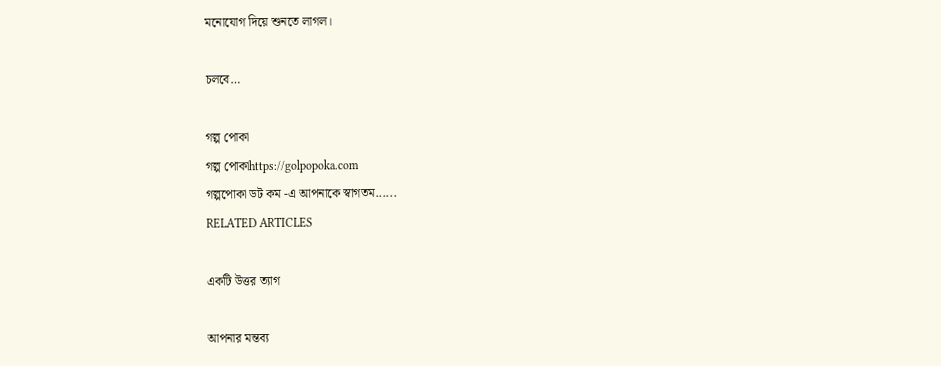মনোযোগ দিয়ে শুনতে লাগল।

চলবে…

গল্প পোকা
গল্প পোকাhttps://golpopoka.com
গল্পপোকা ডট কম -এ আপনাকে স্বাগতম......
RELATED ARTICLES

একটি উত্তর ত্যাগ

আপনার মন্তব্য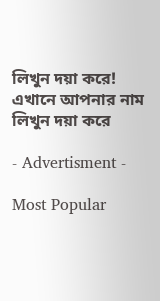লিখুন দয়া করে!
এখানে আপনার নাম লিখুন দয়া করে

- Advertisment -

Most Popular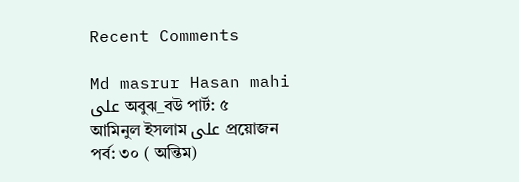Recent Comments

Md masrur Hasan mahi على অবুঝ_বউ পার্ট: ৫
আমিনুল ইসলাম على প্রয়োজন পর্ব: ৩০ ( অন্তিম)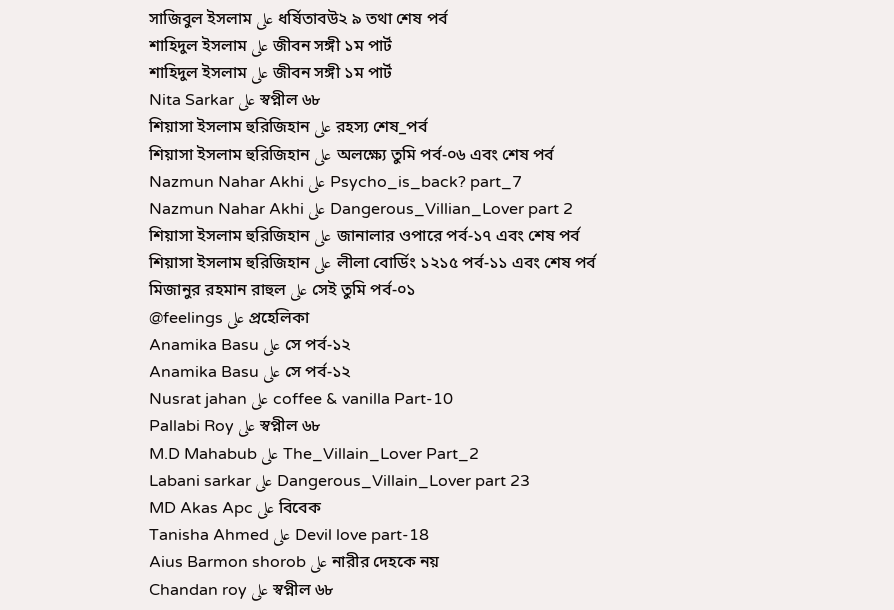সাজিবুল ইসলাম على ধর্ষিতাবউ২ ৯ তথা শেষ পর্ব
শাহিদুল ইসলাম على জীবন সঙ্গী ১ম পার্ট
শাহিদুল ইসলাম على জীবন সঙ্গী ১ম পার্ট
Nita Sarkar على স্বপ্নীল ৬৮
শিয়াসা ইসলাম হুরিজিহান على রহস্য শেষ_পর্ব
শিয়াসা ইসলাম হুরিজিহান على অলক্ষ্যে তুমি পর্ব-০৬ এবং শেষ পর্ব
Nazmun Nahar Akhi على Psycho_is_back? part_7
Nazmun Nahar Akhi على Dangerous_Villian_Lover part 2
শিয়াসা ইসলাম হুরিজিহান على জানালার ওপারে পর্ব-১৭ এবং শেষ পর্ব
শিয়াসা ইসলাম হুরিজিহান على লীলা বোর্ডিং ১২১৫ পর্ব-১১ এবং শেষ পর্ব
মিজানুর রহমান রাহুল على সেই তুমি পর্ব-০১
@feelings على প্রহেলিকা
Anamika Basu على সে পর্ব-১২
Anamika Basu على সে পর্ব-১২
Nusrat jahan على coffee & vanilla Part-10
Pallabi Roy على স্বপ্নীল ৬৮
M.D Mahabub على The_Villain_Lover Part_2
Labani sarkar على Dangerous_Villain_Lover part 23
MD Akas Apc على বিবেক
Tanisha Ahmed على Devil love part-18
Aius Barmon shorob على নারীর দেহকে নয়
Chandan roy على স্বপ্নীল ৬৮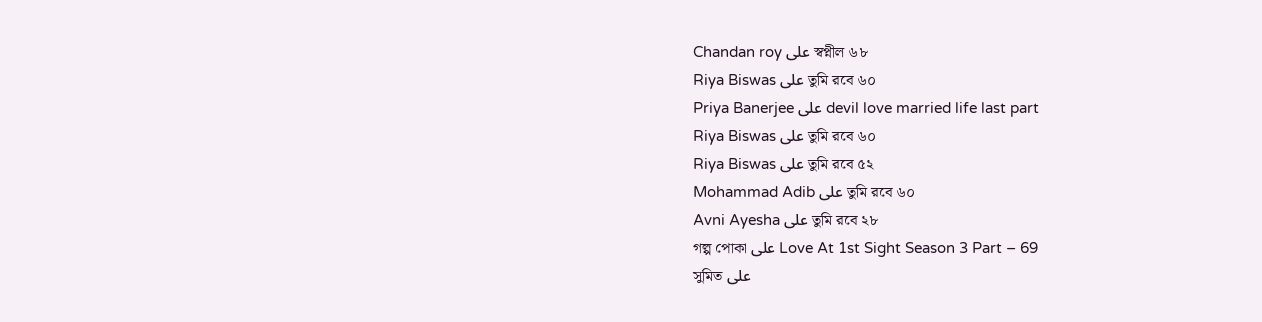Chandan roy على স্বপ্নীল ৬৮
Riya Biswas على তুমি রবে ৬০
Priya Banerjee على devil love married life last part
Riya Biswas على তুমি রবে ৬০
Riya Biswas على তুমি রবে ৫২
Mohammad Adib على তুমি রবে ৬০
Avni Ayesha على তুমি রবে ২৮
গল্প পোকা على Love At 1st Sight Season 3 Part – 69
সুমিত على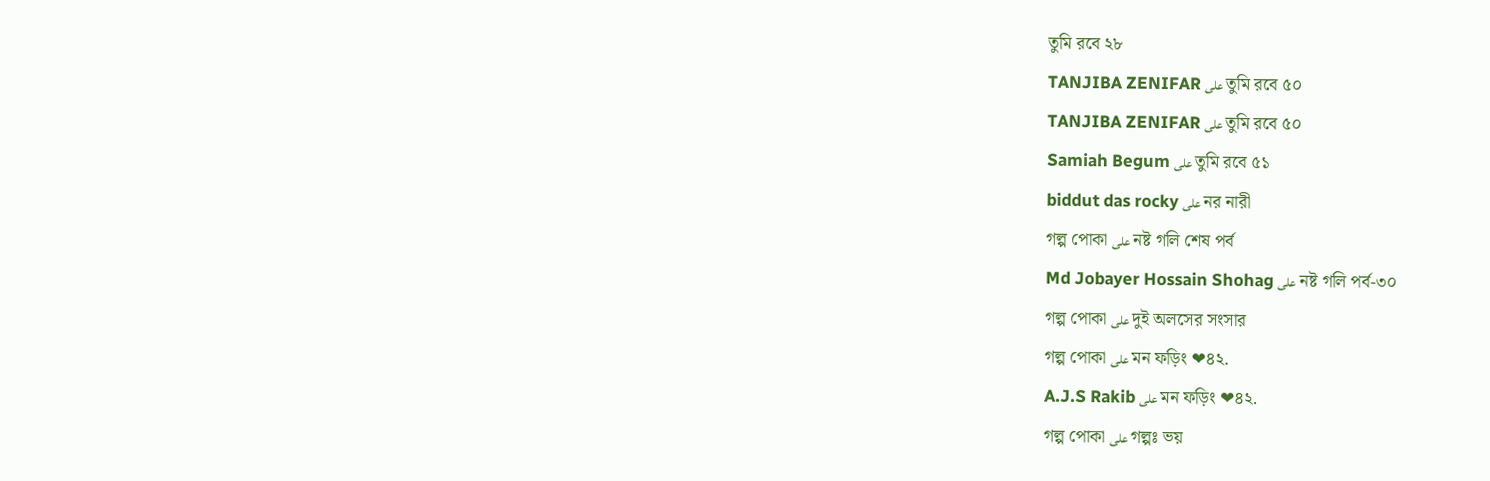তুমি রবে ২৮
TANJIBA ZENIFAR على তুমি রবে ৫০
TANJIBA ZENIFAR على তুমি রবে ৫০
Samiah Begum على তুমি রবে ৫১
biddut das rocky على নর নারী
গল্প পোকা على নষ্ট গলি শেষ পর্ব
Md Jobayer Hossain Shohag على নষ্ট গলি পর্ব-৩০
গল্প পোকা على দুই অলসের সংসার
গল্প পোকা على মন ফড়িং ❤৪২.
A.J.S Rakib على মন ফড়িং ❤৪২.
গল্প পোকা على গল্পঃ ভয়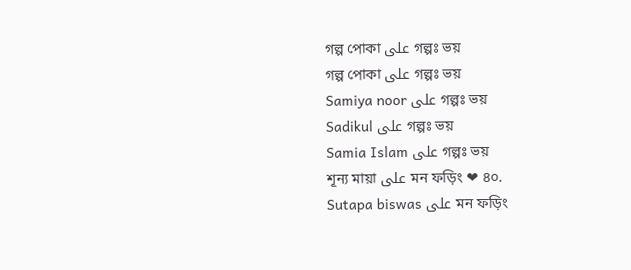গল্প পোকা على গল্পঃ ভয়
গল্প পোকা على গল্পঃ ভয়
Samiya noor على গল্পঃ ভয়
Sadikul على গল্পঃ ভয়
Samia Islam على গল্পঃ ভয়
শূন্য মায়া على মন ফড়িং ❤ ৪০.
Sutapa biswas على মন ফড়িং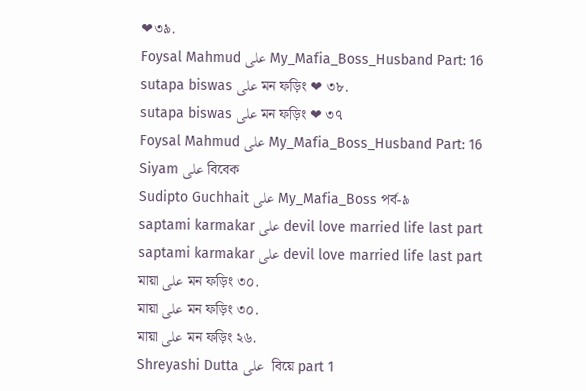❤৩৯.
Foysal Mahmud على My_Mafia_Boss_Husband Part: 16
sutapa biswas على মন ফড়িং ❤ ৩৮.
sutapa biswas على মন ফড়িং ❤ ৩৭
Foysal Mahmud على My_Mafia_Boss_Husband Part: 16
Siyam على বিবেক
Sudipto Guchhait على My_Mafia_Boss পর্ব-৯
saptami karmakar على devil love married life last part
saptami karmakar على devil love married life last part
মায়া على মন ফড়িং ৩০.
মায়া على মন ফড়িং ৩০.
মায়া على মন ফড়িং ২৬.
Shreyashi Dutta على  বিয়ে part 1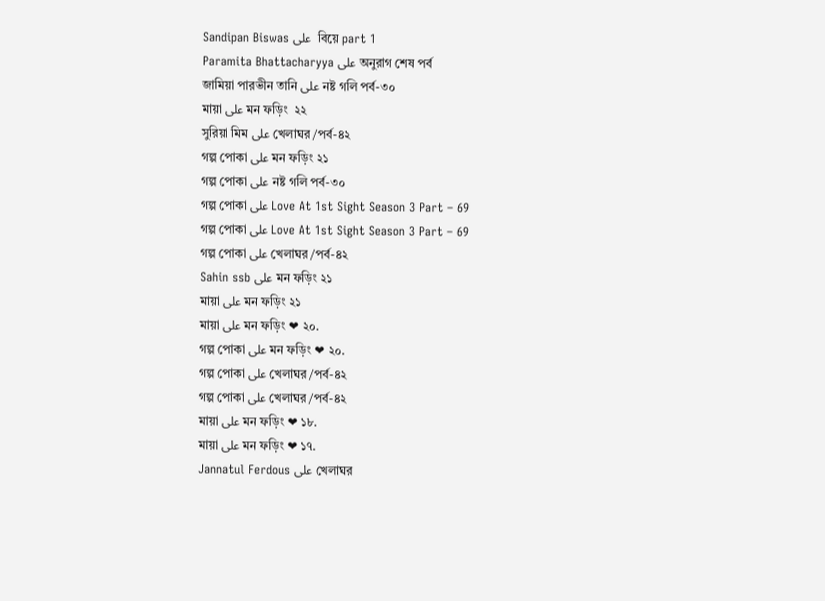Sandipan Biswas على  বিয়ে part 1
Paramita Bhattacharyya على অনুরাগ শেষ পর্ব
জামিয়া পারভীন তানি على নষ্ট গলি পর্ব-৩০
মায়া على মন ফড়িং  ২২
সুরিয়া মিম على খেলাঘর /পর্ব-৪২
গল্প পোকা على মন ফড়িং ২১
গল্প পোকা على নষ্ট গলি পর্ব-৩০
গল্প পোকা على Love At 1st Sight Season 3 Part – 69
গল্প পোকা على Love At 1st Sight Season 3 Part – 69
গল্প পোকা على খেলাঘর /পর্ব-৪২
Sahin ssb على মন ফড়িং ২১
মায়া على মন ফড়িং ২১
মায়া على মন ফড়িং ❤ ২০.
গল্প পোকা على মন ফড়িং ❤ ২০.
গল্প পোকা على খেলাঘর /পর্ব-৪২
গল্প পোকা على খেলাঘর /পর্ব-৪২
মায়া على মন ফড়িং ❤ ১৮.
মায়া على মন ফড়িং ❤ ১৭.
Jannatul Ferdous على খেলাঘর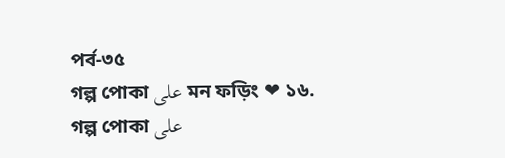পর্ব-৩৫
গল্প পোকা على মন ফড়িং ❤ ১৬.
গল্প পোকা على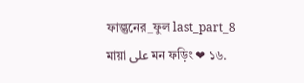ফাল্গুনের_ফুল last_part_8
মায়া على মন ফড়িং ❤ ১৬.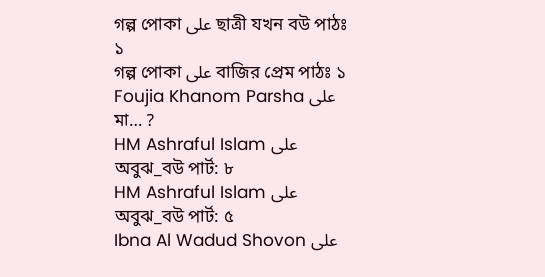গল্প পোকা على ছাত্রী যখন বউ পাঠঃ ১
গল্প পোকা على বাজির প্রেম পাঠঃ ১
Foujia Khanom Parsha على মা… ?
HM Ashraful Islam على অবুঝ_বউ পার্ট: ৮
HM Ashraful Islam على অবুঝ_বউ পার্ট: ৫
Ibna Al Wadud Shovon على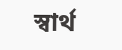স্বার্থ